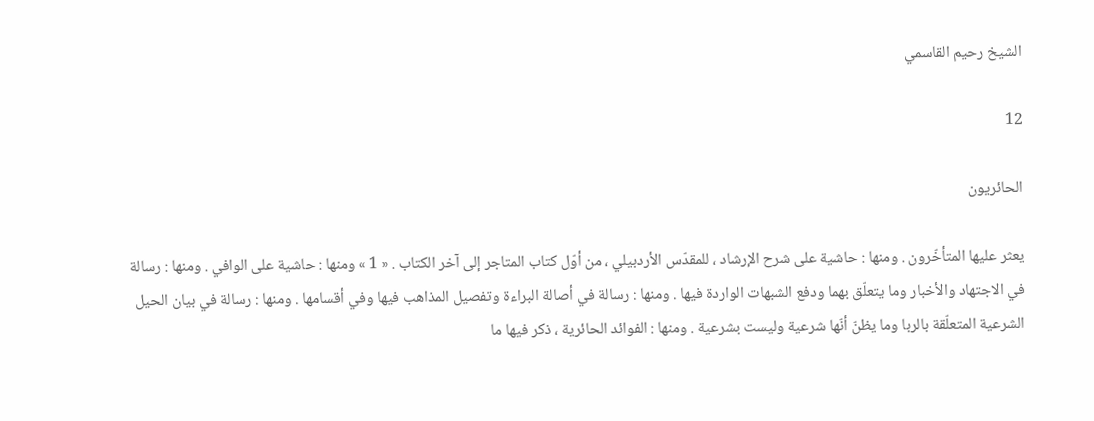الشيخ رحيم القاسمي

12

الحائريون

يعثر عليها المتأخّرون . ومنها : حاشية على شرح الإرشاد ، للمقدّس الأردبيلي ، من أوّل كتاب المتاجر إلى آخر الكتاب . « 1 » ومنها : حاشية على الوافي . ومنها : رسالة في الاجتهاد والأخبار وما يتعلّق بهما ودفع الشبهات الواردة فيها . ومنها : رسالة في أصالة البراءة وتفصيل المذاهب فيها وفي أقسامها . ومنها : رسالة في بيان الحيل الشرعية المتعلّقة بالربا وما يظنّ أنّها شرعية وليست بشرعية . ومنها : الفوائد الحائرية ، ذكر فيها ما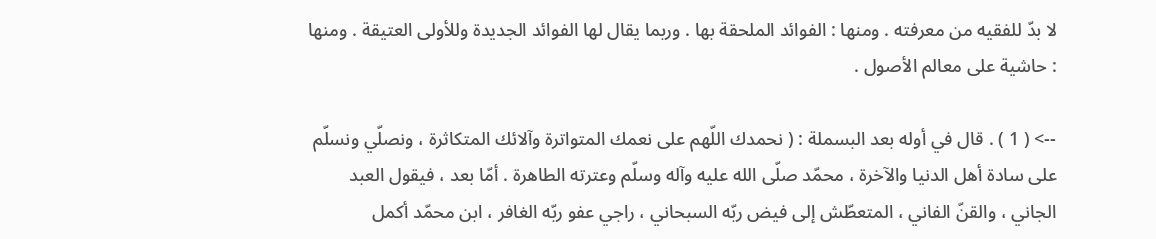لا بدّ للفقيه من معرفته . ومنها : الفوائد الملحقة بها . وربما يقال لها الفوائد الجديدة وللأولى العتيقة . ومنها : حاشية على معالم الأصول .

--> ( 1 ) . قال في أوله بعد البسملة : ( نحمدك اللّهم على نعمك المتواترة وآلائك المتكاثرة ، ونصلّي ونسلّم على سادة أهل الدنيا والآخرة ، محمّد صلّى الله عليه وآله وسلّم وعترته الطاهرة . أمّا بعد ، فيقول العبد الجاني ، والقنّ الفاني ، المتعطّش إلى فيض ربّه السبحاني ، راجي عفو ربّه الغافر ، ابن محمّد أكمل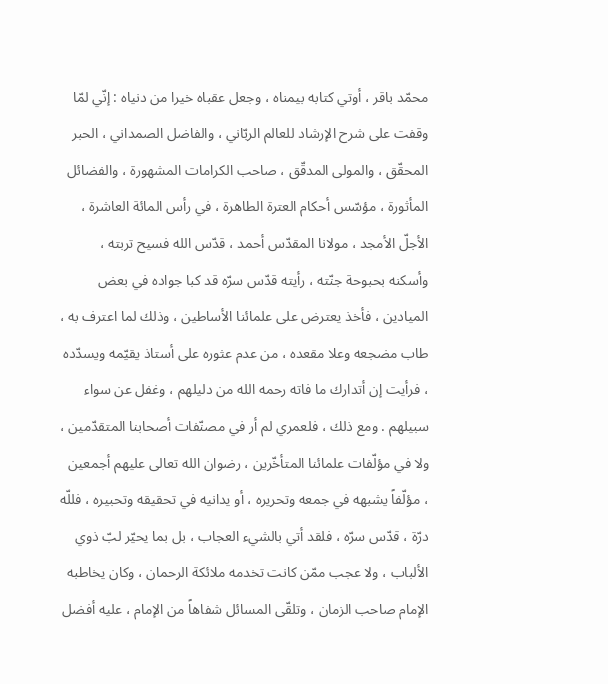محمّد باقر ، أوتي كتابه بيمناه ، وجعل عقباه خيرا من دنياه : إنّي لمّا وقفت على شرح الإرشاد للعالم الربّاني ، والفاضل الصمداني ، الحبر المحقّق ، والمولى المدقّق ، صاحب الكرامات المشهورة ، والفضائل المأثورة ، مؤسّس أحكام العترة الطاهرة ، في رأس المائة العاشرة ، الأجلّ الأمجد ، مولانا المقدّس أحمد ، قدّس الله فسيح تربته ، وأسكنه بحبوحة جنّته ، رأيته قدّس سرّه قد كبا جواده في بعض الميادين ، فأخذ يعترض على علمائنا الأساطين ، وذلك لما اعترف به ، طاب مضجعه وعلا مقعده ، من عدم عثوره على أستاذ يقيّمه ويسدّده ، فرأيت إن أتدارك ما فاته رحمه الله من دليلهم ، وغفل عن سواء سبيلهم . ومع ذلك ، فلعمري لم أر في مصنّفات أصحابنا المتقدّمين ، ولا في مؤلّفات علمائنا المتأخّرين ، رضوان الله تعالى عليهم أجمعين ، مؤلّفاً يشبهه في جمعه وتحريره ، أو يدانيه في تحقيقه وتحبيره ، فللّه درّة ، قدّس سرّه ، فلقد أتي بالشيء العجاب ، بل بما يحيّر لبّ ذوي الألباب ، ولا عجب ممّن كانت تخدمه ملائكة الرحمان ، وكان يخاطبه الإمام صاحب الزمان ، وتلقّى المسائل شفاهاً من الإمام ، عليه أفضل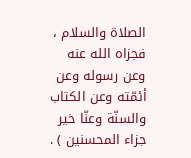الصلاة والسلام ، فجزاه الله عنه وعن رسوله وعن أئمّته وعن الكتاب والسنّة وعنّا خير جزاء المحسنين ) .